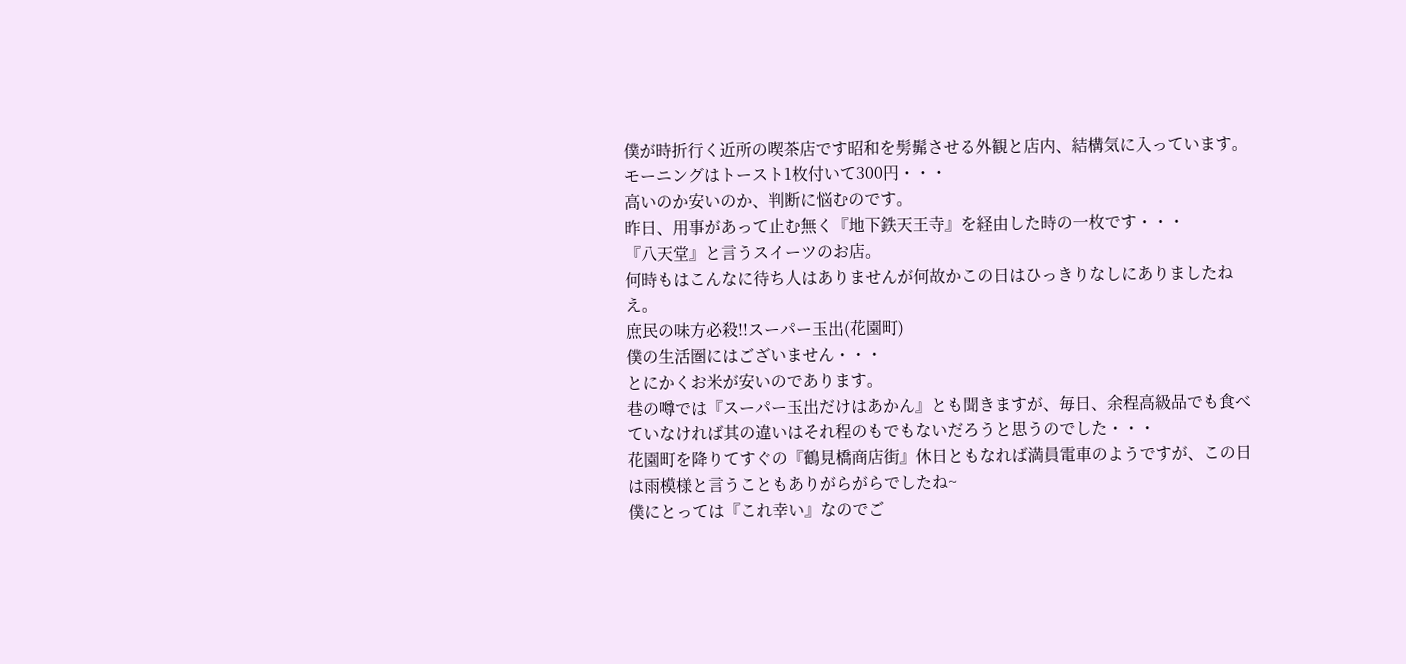僕が時折行く近所の喫茶店です昭和を髣髴させる外観と店内、結構気に入っています。
モーニングはトースト1枚付いて300円・・・
高いのか安いのか、判断に悩むのです。
昨日、用事があって止む無く『地下鉄天王寺』を経由した時の一枚です・・・
『八天堂』と言うスイーツのお店。
何時もはこんなに待ち人はありませんが何故かこの日はひっきりなしにありましたねえ。
庶民の味方必殺!!スーパー玉出(花園町)
僕の生活圏にはございません・・・
とにかくお米が安いのであります。
巷の噂では『スーパー玉出だけはあかん』とも聞きますが、毎日、余程高級品でも食べていなければ其の違いはそれ程のもでもないだろうと思うのでした・・・
花園町を降りてすぐの『鶴見橋商店街』休日ともなれば満員電車のようですが、この日は雨模様と言うこともありがらがらでしたね~
僕にとっては『これ幸い』なのでご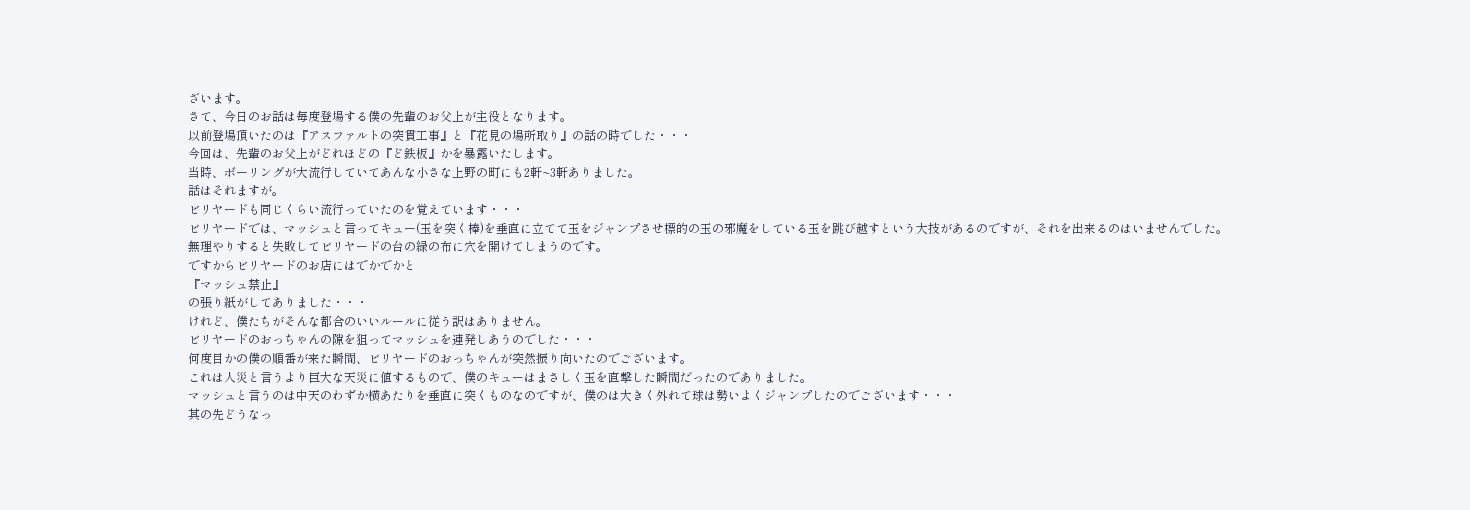ざいます。
さて、今日のお話は毎度登場する僕の先輩のお父上が主役となります。
以前登場頂いたのは『アスファルトの突貫工事』と『花見の場所取り』の話の時でした・・・
今回は、先輩のお父上がどれほどの『ど鉄板』かを暴露いたします。
当時、ボーリングが大流行していてあんな小さな上野の町にも2軒~3軒ありました。
話はそれますが。
ビリヤードも同じくらい流行っていたのを覚えています・・・
ビリヤードでは、マッシュと言ってキュー(玉を突く棒)を垂直に立てて玉をジャンプさせ標的の玉の邪魔をしている玉を跳び越すという大技があるのですが、それを出来るのはいませんでした。
無理やりすると失敗してビリヤードの台の緑の布に穴を開けてしまうのです。
ですからビリヤードのお店にはでかでかと
『マッシュ禁止』
の張り紙がしてありました・・・
けれど、僕たちがそんな都合のいいルールに従う訳はありません。
ビリヤードのおっちゃんの隙を狙ってマッシュを連発しあうのでした・・・
何度目かの僕の順番が来た瞬間、ビリヤードのおっちゃんが突然振り向いたのでございます。
これは人災と言うより巨大な天災に値するもので、僕のキューはまさしく玉を直撃した瞬間だったのでありました。
マッシュと言うのは中天のわずか横あたりを垂直に突くものなのですが、僕のは大きく外れて球は勢いよくジャンプしたのでございます・・・
其の先どうなっ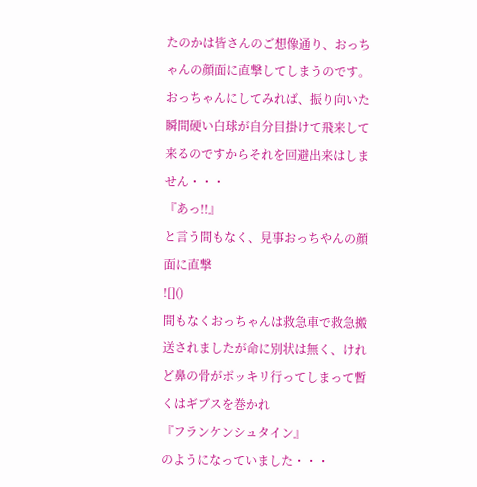たのかは皆さんのご想像通り、おっちゃんの顔面に直撃してしまうのです。
おっちゃんにしてみれば、振り向いた瞬間硬い白球が自分目掛けて飛来して来るのですからそれを回避出来はしません・・・
『あっ!!』
と言う間もなく、見事おっちやんの顔面に直撃
![]()
間もなくおっちゃんは救急車で救急搬送されましたが命に別状は無く、けれど鼻の骨がポッキリ行ってしまって暫くはギブスを巻かれ
『フランケンシュタイン』
のようになっていました・・・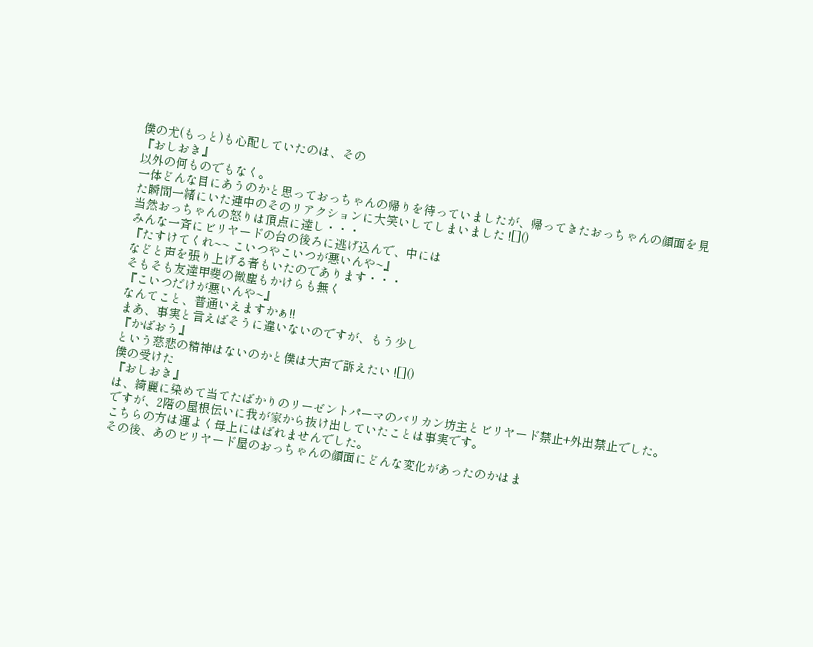僕の尤(もっと)も心配していたのは、その
『おしおき』
以外の何ものでもなく。
一体どんな目にあうのかと思っておっちゃんの帰りを待っていましたが、帰ってきたおっちゃんの顔面を見た瞬間一緒にいた連中のそのリアクションに大笑いしてしまいました ![]()
当然おっちゃんの怒りは頂点に達し・・・
みんな一斉にビリヤードの台の後ろに逃げ込んで、中には
『たすけてくれ~~ こいつやこいつが悪いんや~』
などと声を張り上げる者もいたのであります・・・
そもそも友達甲斐の微塵もかけらも無く
『こいつだけが悪いんや~』
なんてこと、普通いえますかぁ!!
まあ、事実と言えばそうに違いないのですが、もう少し
『かばおう』
という慈悲の精神はないのかと僕は大声で訴えたい ![]()
僕の受けた
『おしおき』
は、綺麗に染めて当てたばかりのリーゼントパーマのバリカン坊主とビリヤード禁止+外出禁止でした。
ですが、2階の屋根伝いに我が家から抜け出していたことは事実です。
こちらの方は運よく母上にはばれませんでした。
その後、あのビリヤード屋のおっちゃんの顔面にどんな変化があったのかはま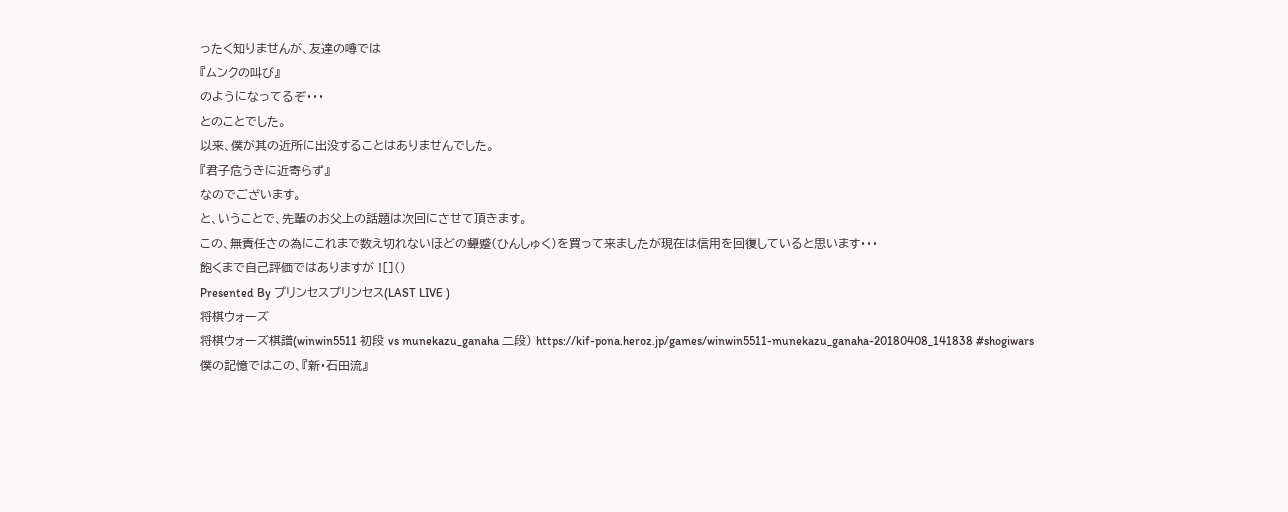ったく知りませんが、友達の噂では
『ムンクの叫び』
のようになってるぞ・・・
とのことでした。
以来、僕が其の近所に出没することはありませんでした。
『君子危うきに近寄らず』
なのでございます。
と、いうことで、先輩のお父上の話題は次回にさせて頂きます。
この、無責任さの為にこれまで数え切れないほどの顰蹙(ひんしゅく)を買って来ましたが現在は信用を回復していると思います・・・
飽くまで自己評価ではありますが ![]()
Presented By プリンセスプリンセス(LAST LIVE )
将棋ウォーズ
将棋ウォーズ棋譜(winwin5511 初段 vs munekazu_ganaha 二段) https://kif-pona.heroz.jp/games/winwin5511-munekazu_ganaha-20180408_141838 #shogiwars
僕の記憶ではこの、『新・石田流』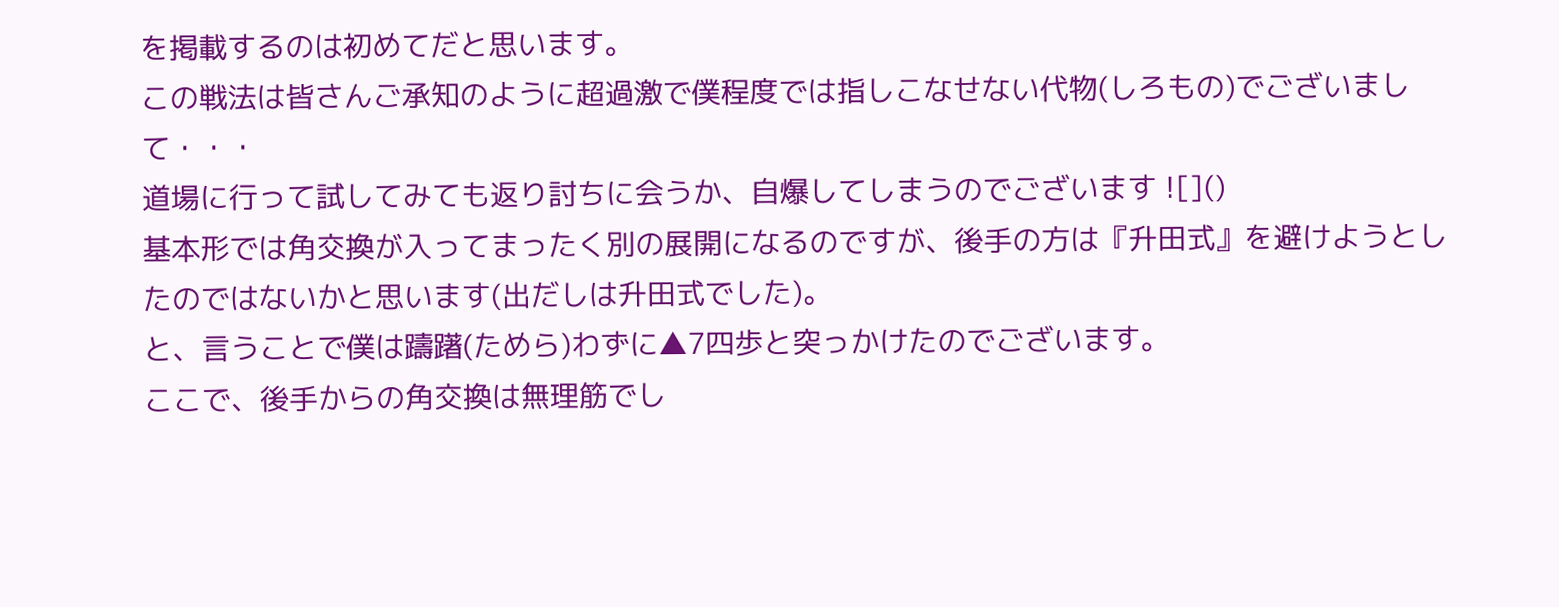を掲載するのは初めてだと思います。
この戦法は皆さんご承知のように超過激で僕程度では指しこなせない代物(しろもの)でございまして・・・
道場に行って試してみても返り討ちに会うか、自爆してしまうのでございます ![]()
基本形では角交換が入ってまったく別の展開になるのですが、後手の方は『升田式』を避けようとしたのではないかと思います(出だしは升田式でした)。
と、言うことで僕は躊躇(ためら)わずに▲7四歩と突っかけたのでございます。
ここで、後手からの角交換は無理筋でし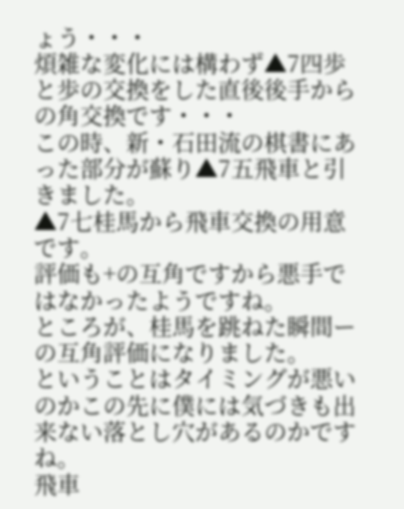ょう・・・
煩雑な変化には構わず▲7四歩と歩の交換をした直後後手からの角交換です・・・
この時、新・石田流の棋書にあった部分が蘇り▲7五飛車と引きました。
▲7七桂馬から飛車交換の用意です。
評価も+の互角ですから悪手ではなかったようですね。
ところが、桂馬を跳ねた瞬間ーの互角評価になりました。
ということはタイミングが悪いのかこの先に僕には気づきも出来ない落とし穴があるのかですね。
飛車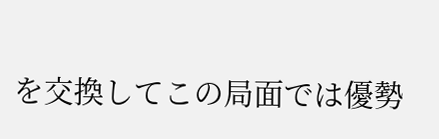を交換してこの局面では優勢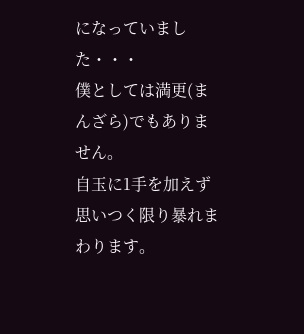になっていました・・・
僕としては満更(まんざら)でもありません。
自玉に1手を加えず思いつく限り暴れまわります。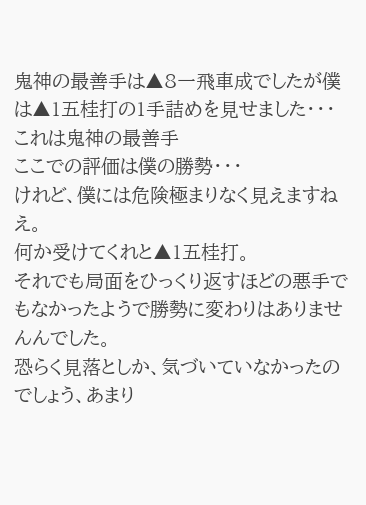鬼神の最善手は▲8一飛車成でしたが僕は▲1五桂打の1手詰めを見せました・・・
これは鬼神の最善手
ここでの評価は僕の勝勢・・・
けれど、僕には危険極まりなく見えますねえ。
何か受けてくれと▲1五桂打。
それでも局面をひっくり返すほどの悪手でもなかったようで勝勢に変わりはありませんんでした。
恐らく見落としか、気づいていなかったのでしょう、あまり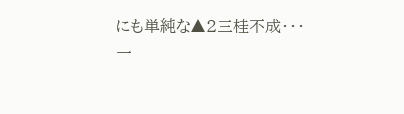にも単純な▲2三桂不成・・・
一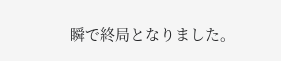瞬で終局となりました。